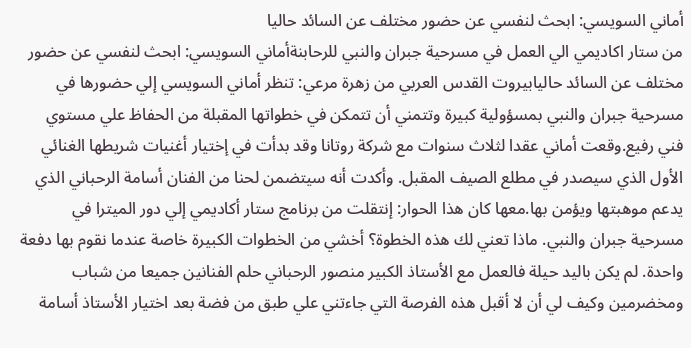أماني السويسي: ابحث لنفسي عن حضور مختلف عن السائد حاليا
من ستار اكاديمي الي العمل في مسرحية جبران والنبي للرحابنةأماني السويسي: ابحث لنفسي عن حضور مختلف عن السائد حاليابيروت القدس العربي من زهرة مرعي: تنظر أماني السويسي إلي حضورها في مسرحية جبران والنبي بمسؤولية كبيرة وتتمني أن تتمكن في خطواتها المقبلة من الحفاظ علي مستوي فني رفيع.وقعت أماني عقدا لثلاث سنوات مع شركة روتانا وقد بدأت في إختيار أغنيات شريطها الغنائي الأول الذي سيصدر في مطلع الصيف المقبل. وأكدت أنه سيتضمن لحنا من الفنان أسامة الرحباني الذي يدعم موهبتها ويؤمن بها.معها كان هذا الحوار: إنتقلت من برنامج ستار أكاديمي إلي دور الميترا في مسرحية جبران والنبي. ماذا تعني لك هذه الخطوة؟ أخشي من الخطوات الكبيرة خاصة عندما نقوم بها دفعة واحدة. لم يكن باليد حيلة فالعمل مع الأستاذ الكبير منصور الرحباني حلم الفنانين جميعا من شباب ومخضرمين وكيف لي أن لا أقبل هذه الفرصة التي جاءتني علي طبق من فضة بعد اختيار الأستاذ أسامة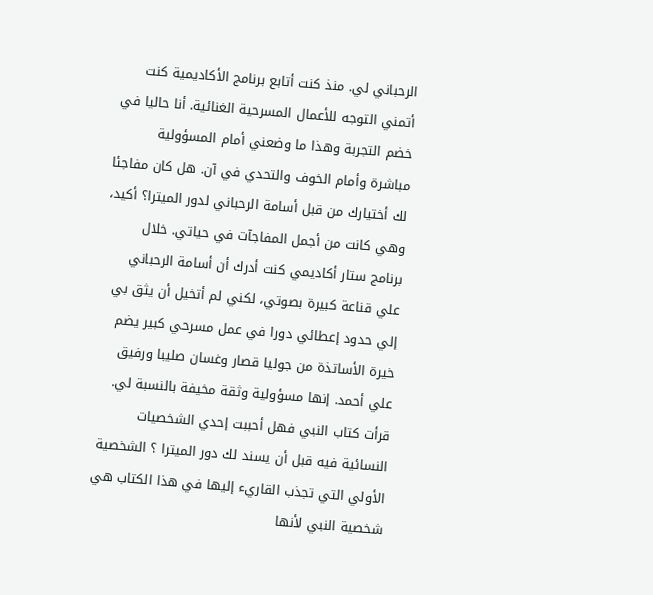الرحباني لي. منذ كنت أتابع برنامج الأكاديمية كنت أتمني التوجه للأعمال المسرحية الغنائية. أنا حاليا في خضم التجربة وهذا ما وضعني أمام المسؤولية مباشرة وأمام الخوف والتحدي في آن. هل كان مفاجئا لك أختيارك من قبل أسامة الرحباني لدور الميترا؟ أكيد، وهي كانت من أجمل المفاجآت في حياتي. خلال برنامج ستار أكاديمي كنت أدرك أن أسامة الرحباني علي قناعة كبيرة بصوتي، لكني لم أتخيل أن يثق بي إلي حدود إعطائي دورا في عمل مسرحي كبير يضم خيرة الأساتذة من جوليا قصار وغسان صليبا ورفيق علي أحمد. إنها مسؤولية وثقة مخيفة بالنسبة لي. قرأت كتاب النبي فهل أحببت إحدي الشخصيات النسائية فيه قبل أن يسند لك دور الميترا ؟ الشخصية الأولي التي تجذب القاريء إليها في هذا الكتاب هي شخصية النبي لأنها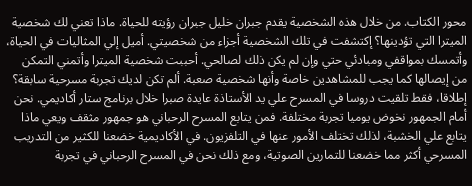محور الكتاب. من خلال هذه الشخصية يقدم جبران خليل جبران رؤيته للحياة. ماذا تعني لك شخصية الميترا التي تؤدينها؟ إكتشفت في تلك الشخصية أجزاء من شخصيتي. أميل إلي المثاليات في الحياة، وأتمسك بمواقفي ومبادئي حتي وإن لم يكن ذلك لصالحي. أحببت شخصية الميترا وأتمني التمكن من إيصالها كما يجب للمشاهدين خاصة وأنها شخصية صعبة. ألم تكن لديك تجربة مسرحية سابقة؟ إطلاقا، فقط تلقيت دروسا في المسرح علي يد الأستاذة عايدة صبرا خلال برنامج ستار أكاديمي. نحن أمام الجمهور نخوض يوميا تجربة مختلفة. فمن يتابع المسرح الرحباني هو جمهور مثقف ويعي ماذا يتابع علي الخشبة، لذلك تختلف الأمور عنها في التلفزيون. في الأكاديمية خضعنا للكثير من التدريب المسرحي أكثر مما خضعنا للتمارين الصوتية، ومع ذلك نحن في المسرح الرحباني في تجربة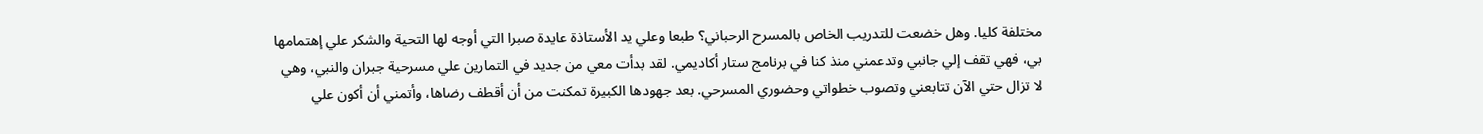مختلفة كليا. وهل خضعت للتدريب الخاص بالمسرح الرحباني؟ طبعا وعلي يد الأستاذة عايدة صبرا التي أوجه لها التحية والشكر علي إهتمامها بي، فهي تقف إلي جانبي وتدعمني منذ كنا في برنامج ستار أكاديمي. لقد بدأت معي من جديد في التمارين علي مسرحية جبران والنبي، وهي لا تزال حتي الآن تتابعني وتصوب خطواتي وحضوري المسرحي. بعد جهودها الكبيرة تمكنت من أن أقطف رضاها، وأتمني أن أكون علي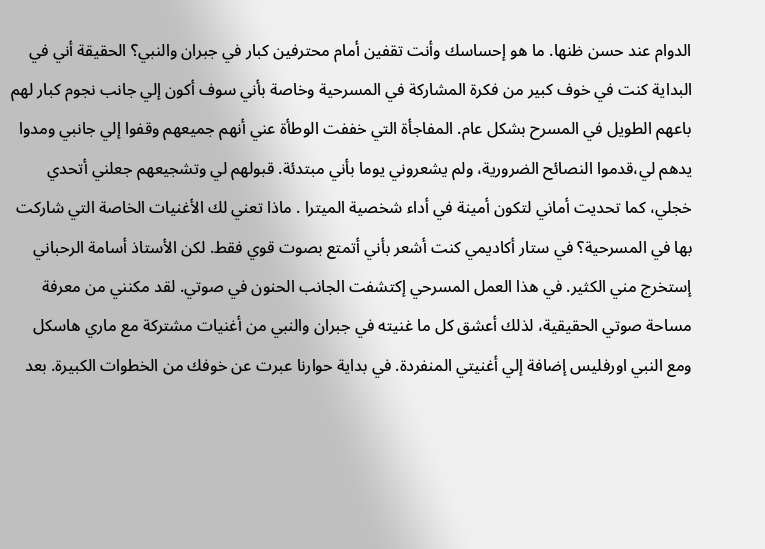الدوام عند حسن ظنها. ما هو إحساسك وأنت تقفين أمام محترفين كبار في جبران والنبي؟ الحقيقة أني في البداية كنت في خوف كبير من فكرة المشاركة في المسرحية وخاصة بأني سوف أكون إلي جانب نجوم كبار لهم باعهم الطويل في المسرح بشكل عام. المفاجأة التي خففت الوطأة عني أنهم جميعهم وقفوا إلي جانبي ومدوا يدهم لي،قدموا النصائح الضرورية، ولم يشعروني يوما بأني مبتدئة. قبولهم لي وتشجيعهم جعلني أتحدي خجلي، كما تحديت أماني لتكون أمينة في أداء شخصية الميترا . ماذا تعني لك الأغنيات الخاصة التي شاركت بها في المسرحية؟ في ستار أكاديمي كنت أشعر بأني أتمتع بصوت قوي فقط. لكن الأستاذ أسامة الرحباني إستخرج مني الكثير. في هذا العمل المسرحي إكتشفت الجانب الحنون في صوتي. لقد مكنني من معرفة مساحة صوتي الحقيقية، لذلك أعشق كل ما غنيته في جبران والنبي من أغنيات مشتركة مع ماري هاسكل ومع النبي اورفليس إضافة إلي أغنيتي المنفردة. في بداية حوارنا عبرت عن خوفك من الخطوات الكبيرة. بعد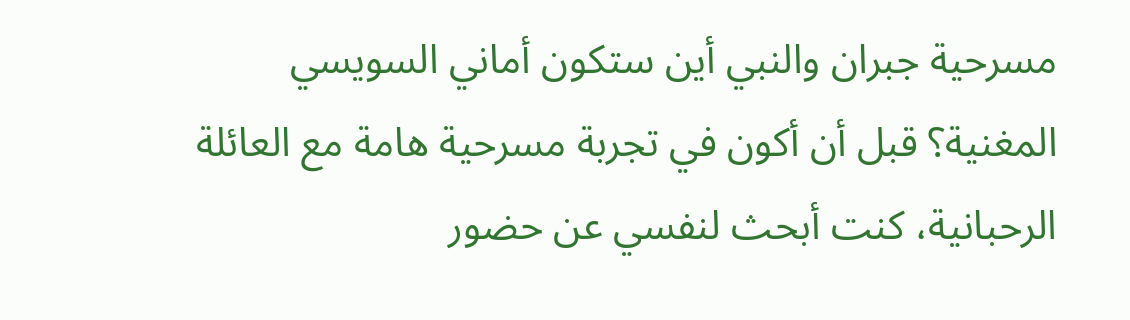مسرحية جبران والنبي أين ستكون أماني السويسي المغنية؟ قبل أن أكون في تجربة مسرحية هامة مع العائلة الرحبانية، كنت أبحث لنفسي عن حضور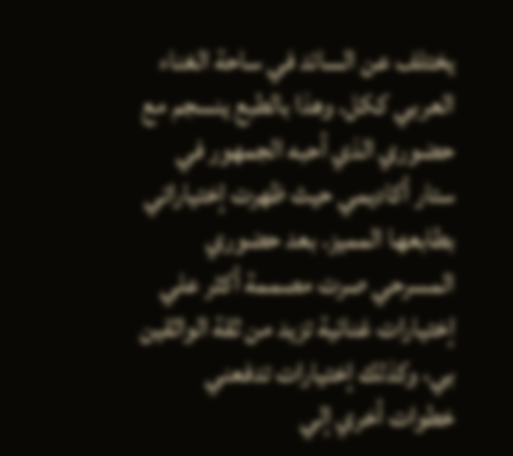يختلف عن السائد في ساحة الغناء العربي ككل. وهذا بالطبع ينسجم مع حضوري الذي أحبه الجمهور في ستار أكاديمي حيث ظهرت إختياراتي بطابعها المميز. بعد حضوري المسرحي صرت مصممة أكثر علي إختيارات غنائية تزيد من ثقة الواثقين بي، وكذلك إختيارات تدفعني خطوات أخري إلي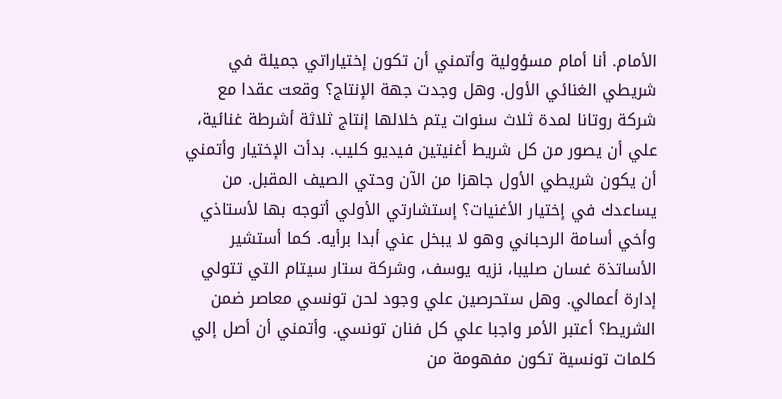الأمام. أنا أمام مسؤولية وأتمني أن تكون إختياراتي جميلة في شريطي الغنائي الأول. وهل وجدت جهة الإنتاج؟ وقعت عقدا مع شركة روتانا لمدة ثلاث سنوات يتم خلالها إنتاج ثلاثة أشرطة غنائية، علي أن يصور من كل شريط أغنيتين فيديو كليب. بدأت الإختيار وأتمني أن يكون شريطي الأول جاهزا من الآن وحتي الصيف المقبل. من يساعدك في إختيار الأغنيات؟ إستشارتي الأولي أتوجه بها لأستاذي وأخي أسامة الرحباني وهو لا يبخل عني أبدا برأيه. كما أستشير الأساتذة غسان صليبا، نزيه يوسف، وشركة ستار سيتام التي تتولي إدارة أعمالي. وهل ستحرصين علي وجود لحن تونسي معاصر ضمن الشريط؟ أعتبر الأمر واجبا علي كل فنان تونسي. وأتمني أن أصل إلي كلمات تونسية تكون مفهومة من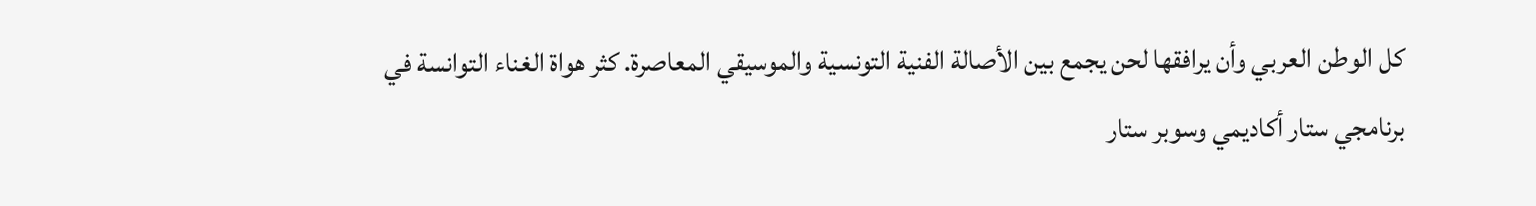كل الوطن العربي وأن يرافقها لحن يجمع بين الأصالة الفنية التونسية والموسيقي المعاصرة. كثر هواة الغناء التوانسة في برنامجي ستار أكاديمي وسوبر ستار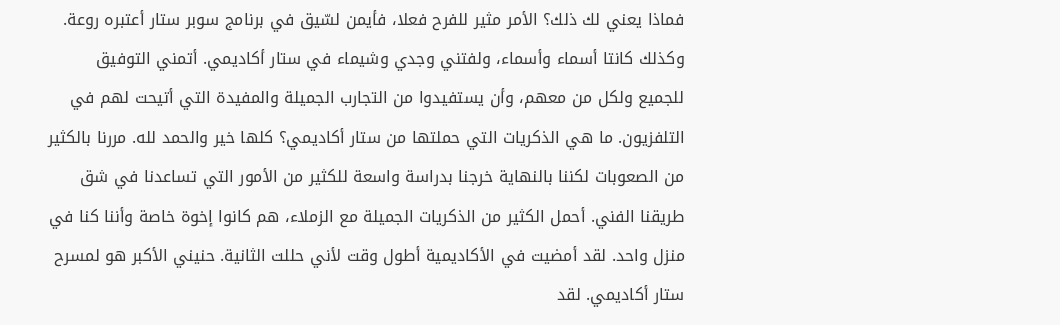فماذا يعني لك ذلك؟ الأمر مثير للفرح فعلا، فأيمن لسّيق في برنامج سوبر ستار أعتبره روعة. وكذلك كانتا أسماء وأسماء، ولفتني وجدي وشيماء في ستار أكاديمي. أتمني التوفيق للجميع ولكل من معهم، وأن يستفيدوا من التجارب الجميلة والمفيدة التي أتيحت لهم في التلفزيون. ما هي الذكريات التي حملتها من ستار أكاديمي؟ كلها خير والحمد لله. مررنا بالكثير من الصعوبات لكننا بالنهاية خرجنا بدراسة واسعة للكثير من الأمور التي تساعدنا في شق طريقنا الفني. أحمل الكثير من الذكريات الجميلة مع الزملاء، هم كانوا إخوة خاصة وأننا كنا في منزل واحد. لقد أمضيت في الأكاديمية أطول وقت لأني حللت الثانية. حنيني الأكبر هو لمسرح ستار أكاديمي. لقد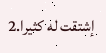إشتقت له كثيرا.2